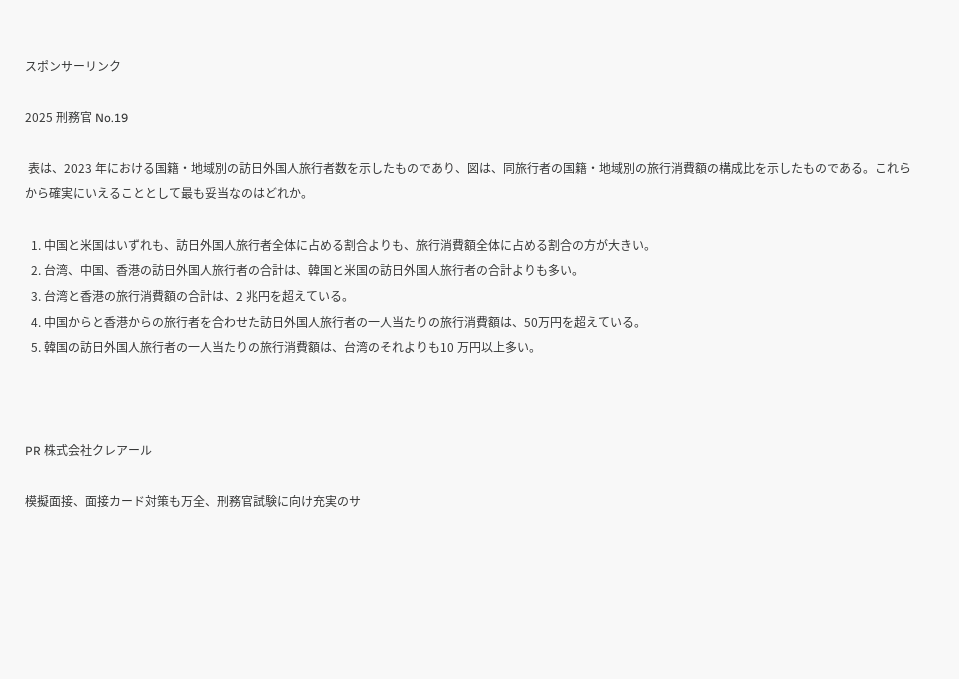スポンサーリンク

2025 刑務官 No.19

 表は、2023 年における国籍・地域別の訪日外国人旅行者数を示したものであり、図は、同旅行者の国籍・地域別の旅行消費額の構成比を示したものである。これらから確実にいえることとして最も妥当なのはどれか。

  1. 中国と米国はいずれも、訪日外国人旅行者全体に占める割合よりも、旅行消費額全体に占める割合の方が大きい。
  2. 台湾、中国、香港の訪日外国人旅行者の合計は、韓国と米国の訪日外国人旅行者の合計よりも多い。
  3. 台湾と香港の旅行消費額の合計は、2 兆円を超えている。
  4. 中国からと香港からの旅行者を合わせた訪日外国人旅行者の一人当たりの旅行消費額は、50万円を超えている。
  5. 韓国の訪日外国人旅行者の一人当たりの旅行消費額は、台湾のそれよりも10 万円以上多い。



PR 株式会社クレアール

模擬面接、面接カード対策も万全、刑務官試験に向け充実のサ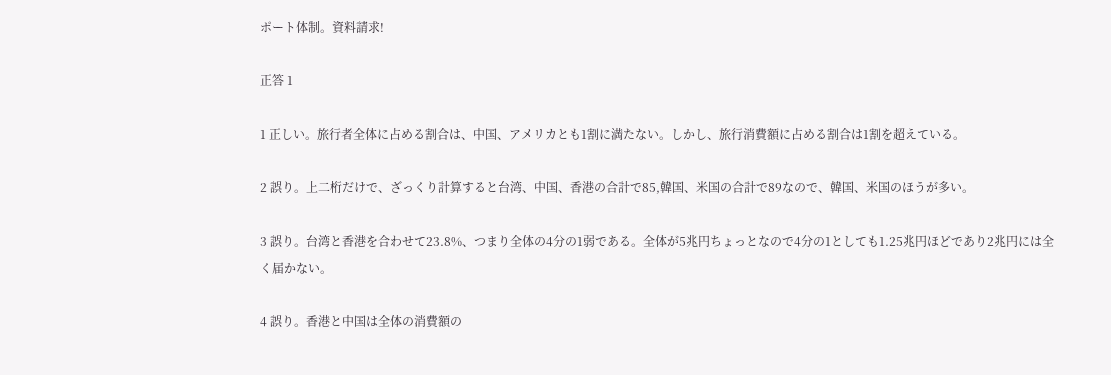ポート体制。資料請求!

正答 1

1 正しい。旅行者全体に占める割合は、中国、アメリカとも1割に満たない。しかし、旅行消費額に占める割合は1割を超えている。

2 誤り。上二桁だけで、ざっくり計算すると台湾、中国、香港の合計で85,韓国、米国の合計で89なので、韓国、米国のほうが多い。

3 誤り。台湾と香港を合わせて23.8%、つまり全体の4分の1弱である。全体が5兆円ちょっとなので4分の1としても1.25兆円ほどであり2兆円には全く届かない。

4 誤り。香港と中国は全体の消費額の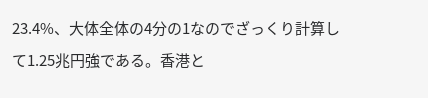23.4%、大体全体の4分の1なのでざっくり計算して1.25兆円強である。香港と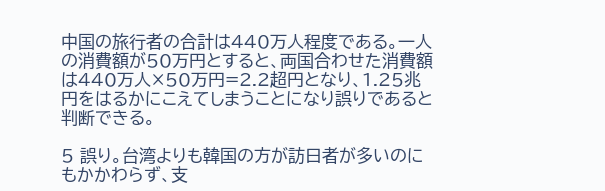中国の旅行者の合計は440万人程度である。一人の消費額が50万円とすると、両国合わせた消費額は440万人×50万円=2.2超円となり、1.25兆円をはるかにこえてしまうことになり誤りであると判断できる。

5 誤り。台湾よりも韓国の方が訪日者が多いのにもかかわらず、支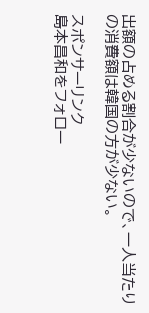出額の占める割合が少ないので、一人当たりの消費額は韓国の方が少ない。

スポンサーリンク
島本昌和をフォロー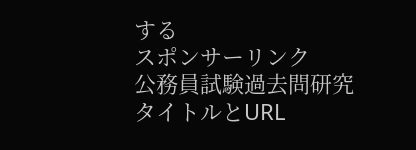する
スポンサーリンク
公務員試験過去問研究
タイトルとURL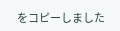をコピーしました